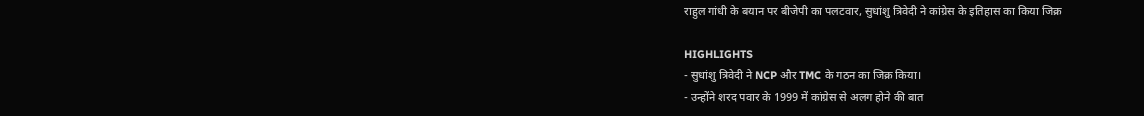राहुल गांधी के बयान पर बीजेपी का पलटवार, सुधांशु त्रिवेदी ने कांग्रेस के इतिहास का किया जिक्र

HIGHLIGHTS
- सुधांशु त्रिवेदी ने NCP और TMC के गठन का जिक्र किया।
- उन्होंने शरद पवार के 1999 में कांग्रेस से अलग होने की बात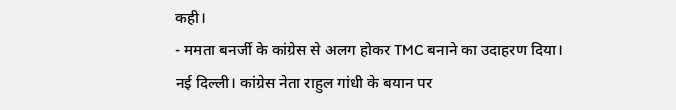कही।
- ममता बनर्जी के कांग्रेस से अलग होकर TMC बनाने का उदाहरण दिया।
नई दिल्ली। कांग्रेस नेता राहुल गांधी के बयान पर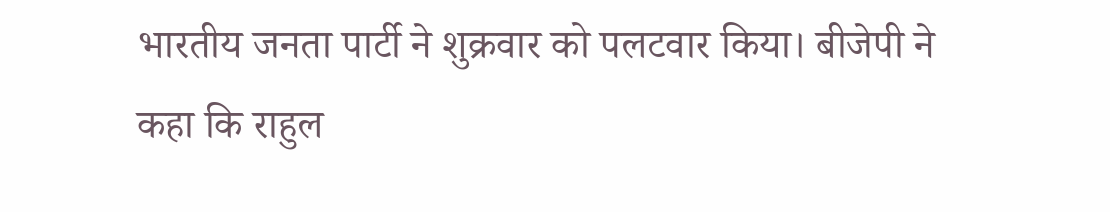भारतीय जनता पार्टी ने शुक्रवार को पलटवार किया। बीजेपी ने कहा कि राहुल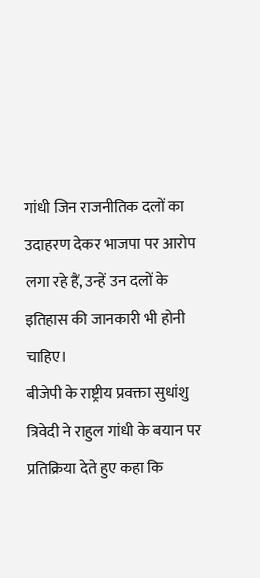गांधी जिन राजनीतिक दलों का उदाहरण देकर भाजपा पर आरोप लगा रहे हैं, उन्हें उन दलों के इतिहास की जानकारी भी होनी चाहिए।
बीजेपी के राष्ट्रीय प्रवक्ता सुधांशु त्रिवेदी ने राहुल गांधी के बयान पर प्रतिक्रिया देते हुए कहा कि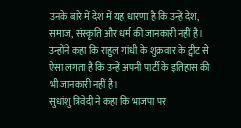उनके बारे में देश में यह धारणा है कि उन्हें देश, समाज, संस्कृति और धर्म की जानकारी नहीं है। उन्होंने कहा कि राहुल गांधी के शुक्रवार के ट्वीट से ऐसा लगता है कि उन्हें अपनी पार्टी के इतिहास की भी जानकारी नहीं है।
सुधांशु त्रिवेदी ने कहा कि भाजपा पर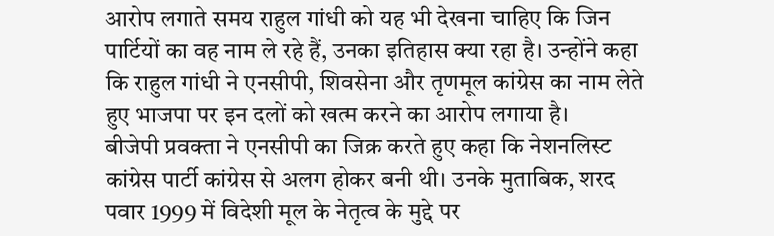आरोप लगाते समय राहुल गांधी को यह भी देखना चाहिए कि जिन पार्टियों का वह नाम ले रहे हैं, उनका इतिहास क्या रहा है। उन्होंने कहा कि राहुल गांधी ने एनसीपी, शिवसेना और तृणमूल कांग्रेस का नाम लेते हुए भाजपा पर इन दलों को खत्म करने का आरोप लगाया है।
बीजेपी प्रवक्ता ने एनसीपी का जिक्र करते हुए कहा कि नेशनलिस्ट कांग्रेस पार्टी कांग्रेस से अलग होकर बनी थी। उनके मुताबिक, शरद पवार 1999 में विदेशी मूल के नेतृत्व के मुद्दे पर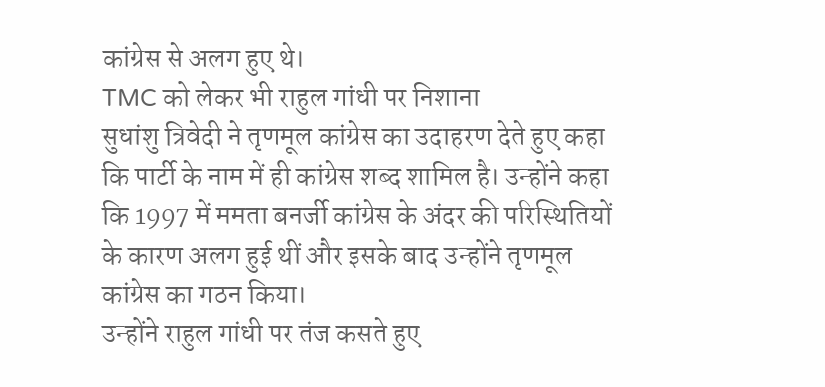कांग्रेस से अलग हुए थे।
TMC को लेकर भी राहुल गांधी पर निशाना
सुधांशु त्रिवेदी ने तृणमूल कांग्रेस का उदाहरण देते हुए कहा कि पार्टी के नाम में ही कांग्रेस शब्द शामिल है। उन्होंने कहा कि 1997 में ममता बनर्जी कांग्रेस के अंदर की परिस्थितियों के कारण अलग हुई थीं और इसके बाद उन्होंने तृणमूल कांग्रेस का गठन किया।
उन्होंने राहुल गांधी पर तंज कसते हुए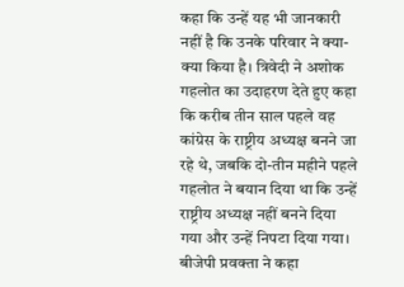कहा कि उन्हें यह भी जानकारी नहीं है कि उनके परिवार ने क्या-क्या किया है। त्रिवेदी ने अशोक गहलोत का उदाहरण देते हुए कहा कि करीब तीन साल पहले वह कांग्रेस के राष्ट्रीय अध्यक्ष बनने जा रहे थे, जबकि दो-तीन महीने पहले गहलोत ने बयान दिया था कि उन्हें राष्ट्रीय अध्यक्ष नहीं बनने दिया गया और उन्हें निपटा दिया गया।
बीजेपी प्रवक्ता ने कहा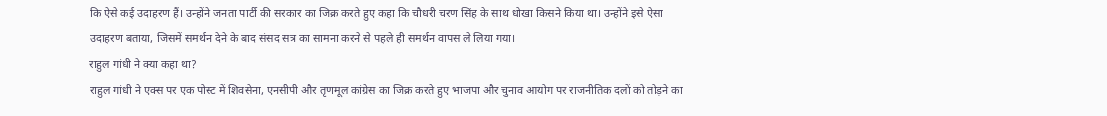कि ऐसे कई उदाहरण हैं। उन्होंने जनता पार्टी की सरकार का जिक्र करते हुए कहा कि चौधरी चरण सिंह के साथ धोखा किसने किया था। उन्होंने इसे ऐसा उदाहरण बताया, जिसमें समर्थन देने के बाद संसद सत्र का सामना करने से पहले ही समर्थन वापस ले लिया गया।
राहुल गांधी ने क्या कहा था?
राहुल गांधी ने एक्स पर एक पोस्ट में शिवसेना, एनसीपी और तृणमूल कांग्रेस का जिक्र करते हुए भाजपा और चुनाव आयोग पर राजनीतिक दलों को तोड़ने का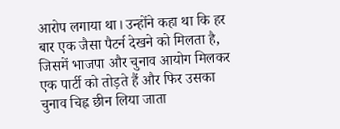आरोप लगाया था। उन्होंने कहा था कि हर बार एक जैसा पैटर्न देखने को मिलता है, जिसमें भाजपा और चुनाव आयोग मिलकर एक पार्टी को तोड़ते हैं और फिर उसका चुनाव चिह्न छीन लिया जाता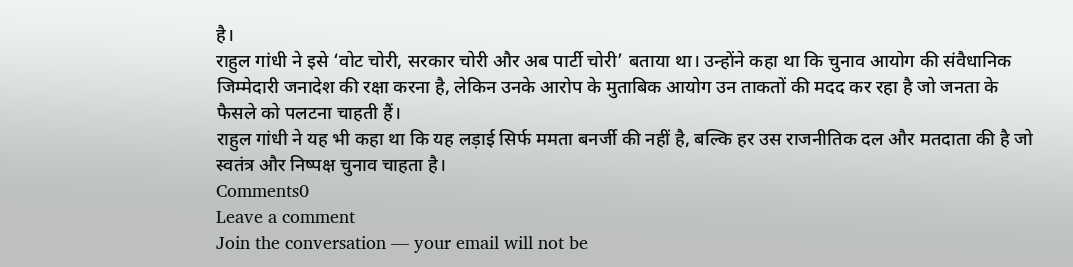है।
राहुल गांधी ने इसे ‘वोट चोरी, सरकार चोरी और अब पार्टी चोरी’ बताया था। उन्होंने कहा था कि चुनाव आयोग की संवैधानिक जिम्मेदारी जनादेश की रक्षा करना है, लेकिन उनके आरोप के मुताबिक आयोग उन ताकतों की मदद कर रहा है जो जनता के फैसले को पलटना चाहती हैं।
राहुल गांधी ने यह भी कहा था कि यह लड़ाई सिर्फ ममता बनर्जी की नहीं है, बल्कि हर उस राजनीतिक दल और मतदाता की है जो स्वतंत्र और निष्पक्ष चुनाव चाहता है।
Comments0
Leave a comment
Join the conversation — your email will not be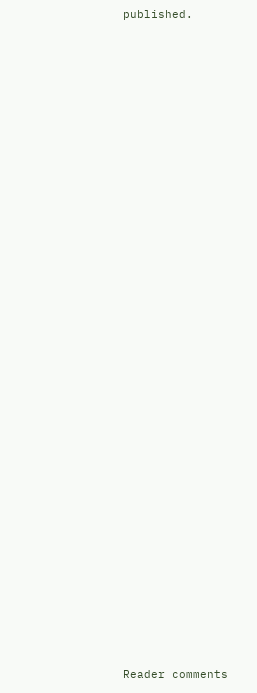published.





























Reader comments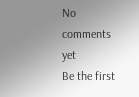No comments yet
Be the first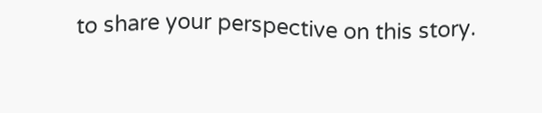to share your perspective on this story.